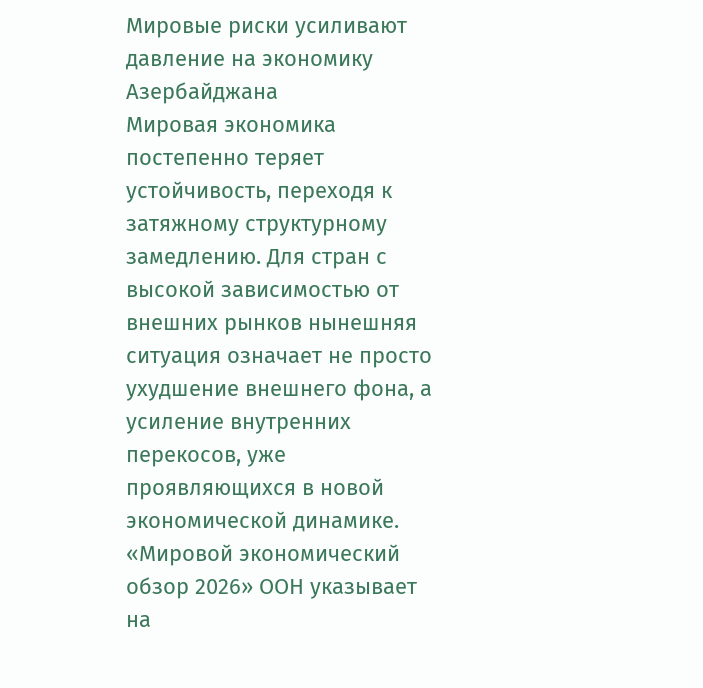Мировые риски усиливают давление на экономику Азербайджана
Мировая экономика постепенно теряет устойчивость, переходя к затяжному структурному замедлению. Для стран с высокой зависимостью от внешних рынков нынешняя ситуация означает не просто ухудшение внешнего фона, а усиление внутренних перекосов, уже проявляющихся в новой экономической динамике.
«Мировой экономический обзор 2026» ООН указывает на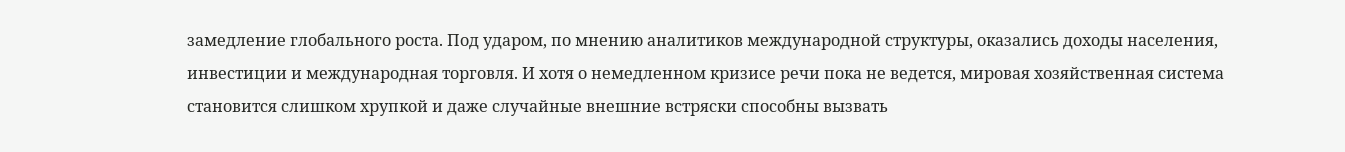замедление глобального роста. Под ударом, по мнению аналитиков международной структуры, оказались доходы населения, инвестиции и международная торговля. И хотя о немедленном кризисе речи пока не ведется, мировая хозяйственная система становится слишком хрупкой и даже случайные внешние встряски способны вызвать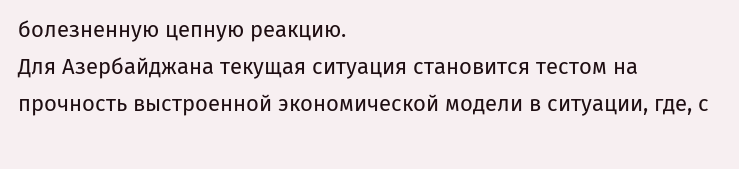болезненную цепную реакцию.
Для Азербайджана текущая ситуация становится тестом на прочность выстроенной экономической модели в ситуации, где, с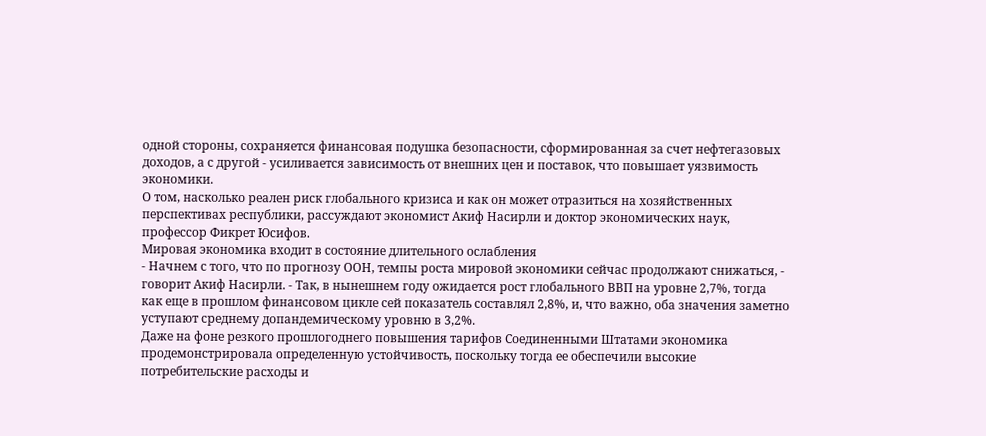одной стороны, сохраняется финансовая подушка безопасности, сформированная за счет нефтегазовых доходов, а с другой - усиливается зависимость от внешних цен и поставок, что повышает уязвимость экономики.
О том, насколько реален риск глобального кризиса и как он может отразиться на хозяйственных перспективах республики, рассуждают экономист Акиф Насирли и доктор экономических наук, профессор Фикрет Юсифов.
Мировая экономика входит в состояние длительного ослабления
- Начнем с того, что по прогнозу ООН, темпы роста мировой экономики сейчас продолжают снижаться, - говорит Акиф Насирли. - Так, в нынешнем году ожидается рост глобального ВВП на уровне 2,7%, тогда как еще в прошлом финансовом цикле сей показатель составлял 2,8%, и, что важно, оба значения заметно уступают среднему допандемическому уровню в 3,2%.
Даже на фоне резкого прошлогоднего повышения тарифов Соединенными Штатами экономика продемонстрировала определенную устойчивость, поскольку тогда ее обеспечили высокие потребительские расходы и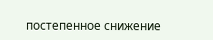постепенное снижение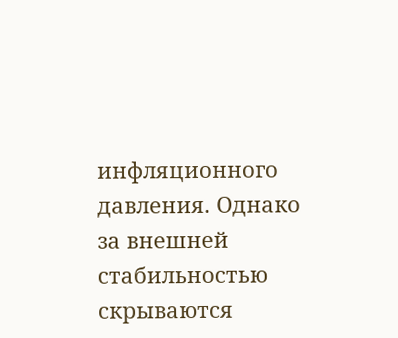инфляционного давления. Однако за внешней стабильностью скрываются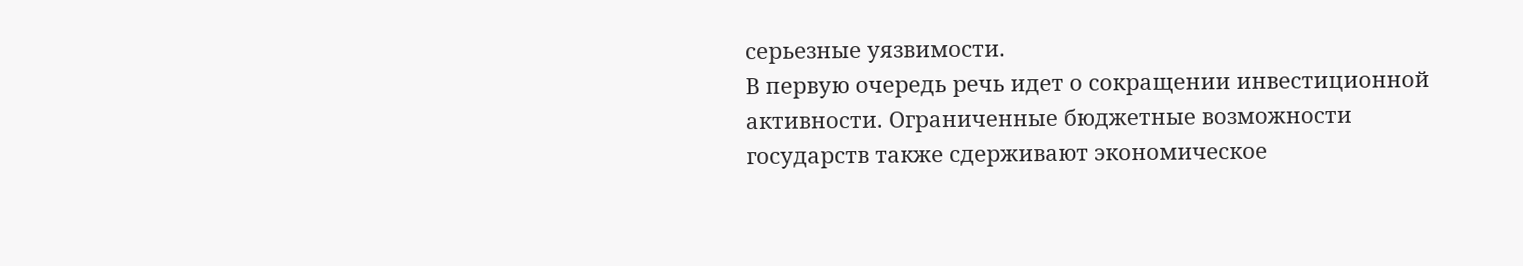серьезные уязвимости.
В первую очередь речь идет о сокращении инвестиционной активности. Ограниченные бюджетные возможности государств также сдерживают экономическое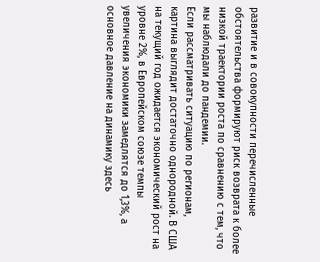развитие и в совокупности перечисленные обстоятельства формируют риск возврата к более низкой траектории роста по сравнению с тем, что мы наблюдали до пандемии.
Если рассматривать ситуацию по регионам, картина выглядит достаточно однородной. В США на текущий год ожидается экономический рост на уровне 2%, в Европейском союзе темпы увеличения экономики замедлятся до 1,3%, а основное давление на динамику здесь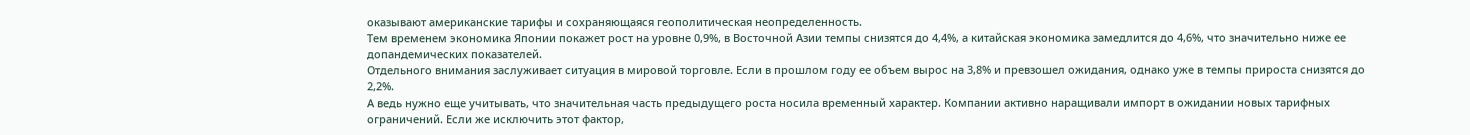оказывают американские тарифы и сохраняющаяся геополитическая неопределенность.
Тем временем экономика Японии покажет рост на уровне 0,9%, в Восточной Азии темпы снизятся до 4,4%, а китайская экономика замедлится до 4,6%, что значительно ниже ее допандемических показателей.
Отдельного внимания заслуживает ситуация в мировой торговле. Если в прошлом году ее объем вырос на 3,8% и превзошел ожидания, однако уже в темпы прироста снизятся до 2,2%.
А ведь нужно еще учитывать, что значительная часть предыдущего роста носила временный характер. Компании активно наращивали импорт в ожидании новых тарифных ограничений. Если же исключить этот фактор,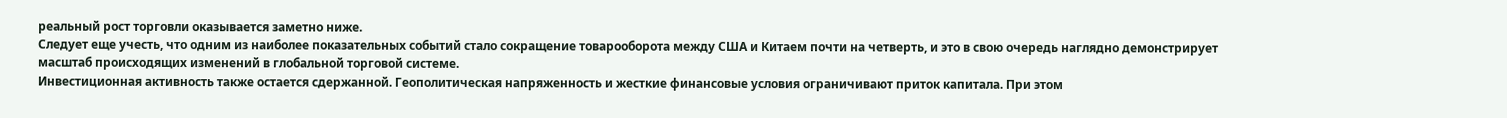реальный рост торговли оказывается заметно ниже.
Следует еще учесть, что одним из наиболее показательных событий стало сокращение товарооборота между США и Китаем почти на четверть, и это в свою очередь наглядно демонстрирует масштаб происходящих изменений в глобальной торговой системе.
Инвестиционная активность также остается сдержанной. Геополитическая напряженность и жесткие финансовые условия ограничивают приток капитала. При этом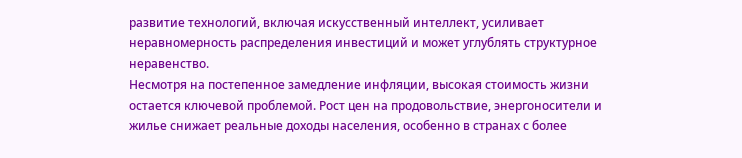развитие технологий, включая искусственный интеллект, усиливает неравномерность распределения инвестиций и может углублять структурное неравенство.
Несмотря на постепенное замедление инфляции, высокая стоимость жизни остается ключевой проблемой. Рост цен на продовольствие, энергоносители и жилье снижает реальные доходы населения, особенно в странах с более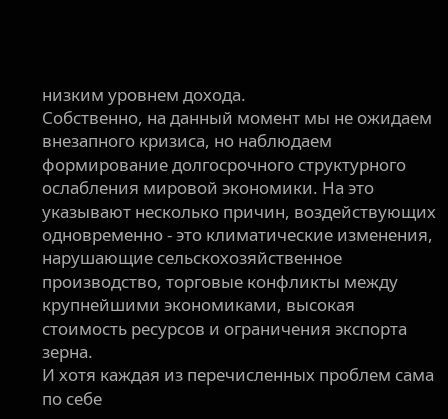низким уровнем дохода.
Собственно, на данный момент мы не ожидаем внезапного кризиса, но наблюдаем формирование долгосрочного структурного ослабления мировой экономики. На это указывают несколько причин, воздействующих одновременно - это климатические изменения, нарушающие сельскохозяйственное производство, торговые конфликты между крупнейшими экономиками, высокая стоимость ресурсов и ограничения экспорта зерна.
И хотя каждая из перечисленных проблем сама по себе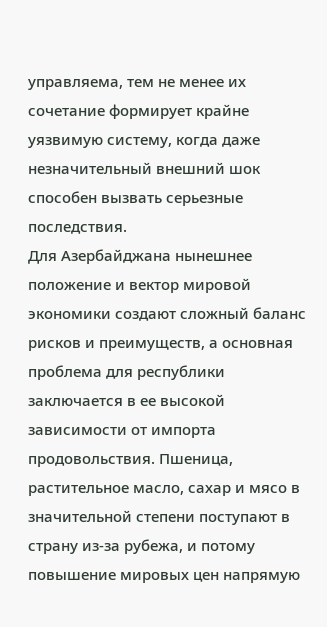управляема, тем не менее их сочетание формирует крайне уязвимую систему, когда даже незначительный внешний шок способен вызвать серьезные последствия.
Для Азербайджана нынешнее положение и вектор мировой экономики создают сложный баланс рисков и преимуществ, а основная проблема для республики заключается в ее высокой зависимости от импорта продовольствия. Пшеница, растительное масло, сахар и мясо в значительной степени поступают в страну из-за рубежа, и потому повышение мировых цен напрямую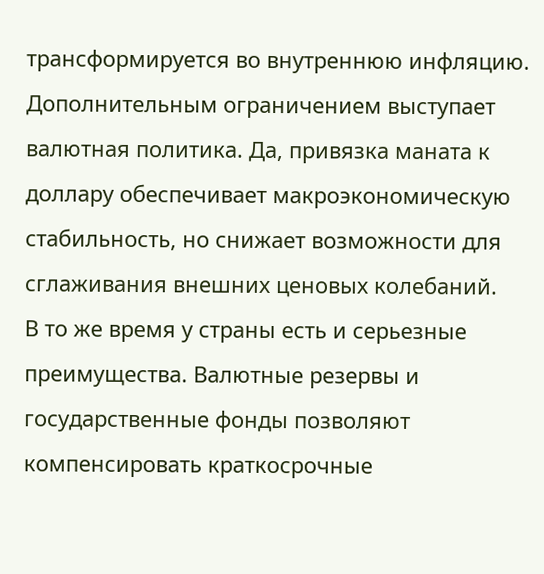трансформируется во внутреннюю инфляцию.
Дополнительным ограничением выступает валютная политика. Да, привязка маната к доллару обеспечивает макроэкономическую стабильность, но снижает возможности для сглаживания внешних ценовых колебаний.
В то же время у страны есть и серьезные преимущества. Валютные резервы и государственные фонды позволяют компенсировать краткосрочные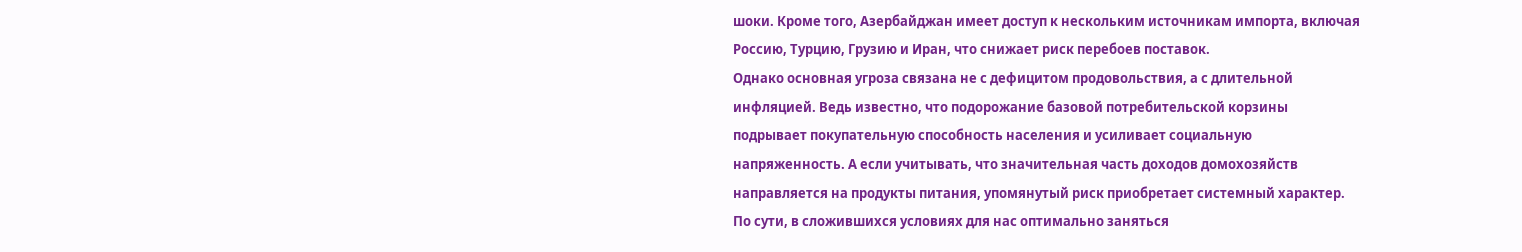шоки. Кроме того, Азербайджан имеет доступ к нескольким источникам импорта, включая Россию, Турцию, Грузию и Иран, что снижает риск перебоев поставок.
Однако основная угроза связана не с дефицитом продовольствия, а с длительной инфляцией. Ведь известно, что подорожание базовой потребительской корзины подрывает покупательную способность населения и усиливает социальную напряженность. А если учитывать, что значительная часть доходов домохозяйств направляется на продукты питания, упомянутый риск приобретает системный характер.
По сути, в сложившихся условиях для нас оптимально заняться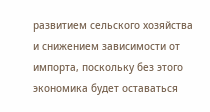развитием сельского хозяйства и снижением зависимости от импорта, поскольку без этого экономика будет оставаться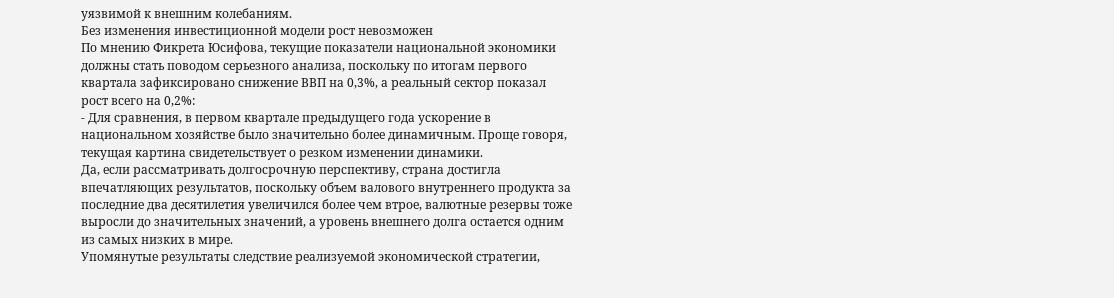уязвимой к внешним колебаниям.
Без изменения инвестиционной модели рост невозможен
По мнению Фикрета Юсифова, текущие показатели национальной экономики должны стать поводом серьезного анализа, поскольку по итогам первого квартала зафиксировано снижение ВВП на 0,3%, а реальный сектор показал рост всего на 0,2%:
- Для сравнения, в первом квартале предыдущего года ускорение в национальном хозяйстве было значительно более динамичным. Проще говоря, текущая картина свидетельствует о резком изменении динамики.
Да, если рассматривать долгосрочную перспективу, страна достигла впечатляющих результатов, поскольку объем валового внутреннего продукта за последние два десятилетия увеличился более чем втрое, валютные резервы тоже выросли до значительных значений, а уровень внешнего долга остается одним из самых низких в мире.
Упомянутые результаты следствие реализуемой экономической стратегии,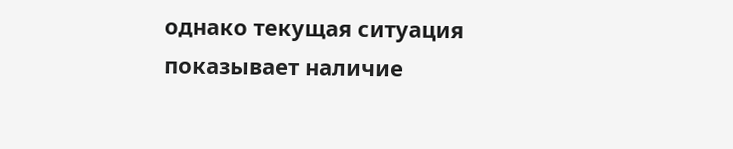однако текущая ситуация показывает наличие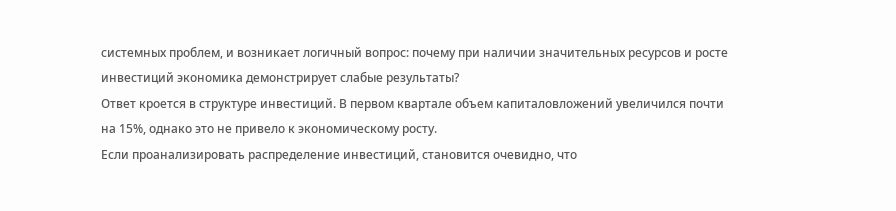системных проблем, и возникает логичный вопрос: почему при наличии значительных ресурсов и росте инвестиций экономика демонстрирует слабые результаты?
Ответ кроется в структуре инвестиций. В первом квартале объем капиталовложений увеличился почти на 15%, однако это не привело к экономическому росту.
Если проанализировать распределение инвестиций, становится очевидно, что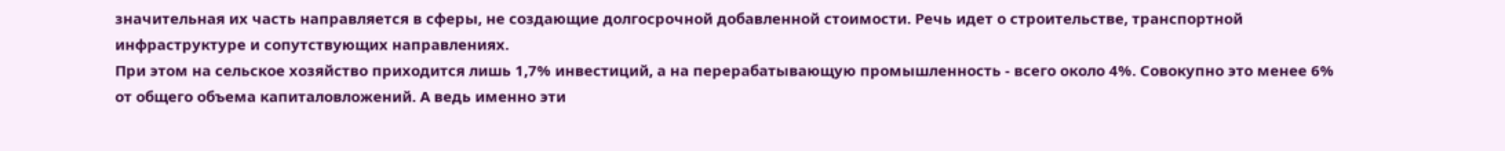значительная их часть направляется в сферы, не создающие долгосрочной добавленной стоимости. Речь идет о строительстве, транспортной инфраструктуре и сопутствующих направлениях.
При этом на сельское хозяйство приходится лишь 1,7% инвестиций, а на перерабатывающую промышленность - всего около 4%. Совокупно это менее 6% от общего объема капиталовложений. А ведь именно эти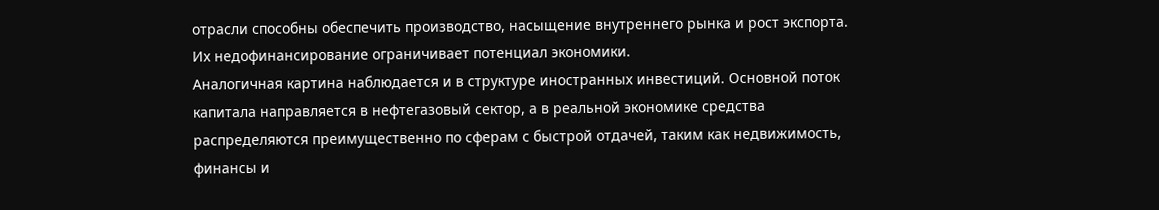отрасли способны обеспечить производство, насыщение внутреннего рынка и рост экспорта. Их недофинансирование ограничивает потенциал экономики.
Аналогичная картина наблюдается и в структуре иностранных инвестиций. Основной поток капитала направляется в нефтегазовый сектор, а в реальной экономике средства распределяются преимущественно по сферам с быстрой отдачей, таким как недвижимость, финансы и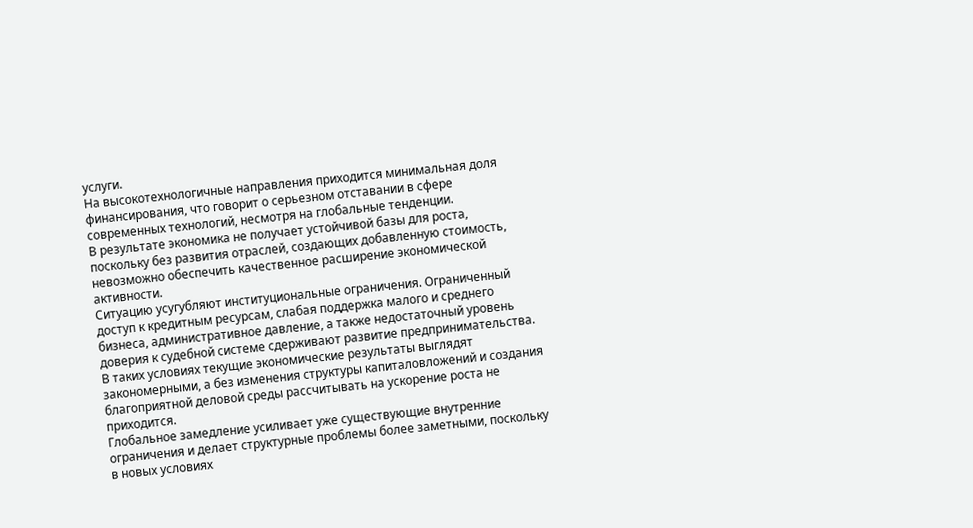услуги.
На высокотехнологичные направления приходится минимальная доля финансирования, что говорит о серьезном отставании в сфере современных технологий, несмотря на глобальные тенденции.
В результате экономика не получает устойчивой базы для роста, поскольку без развития отраслей, создающих добавленную стоимость, невозможно обеспечить качественное расширение экономической активности.
Ситуацию усугубляют институциональные ограничения. Ограниченный доступ к кредитным ресурсам, слабая поддержка малого и среднего бизнеса, административное давление, а также недостаточный уровень доверия к судебной системе сдерживают развитие предпринимательства.
В таких условиях текущие экономические результаты выглядят закономерными, а без изменения структуры капиталовложений и создания благоприятной деловой среды рассчитывать на ускорение роста не приходится.
Глобальное замедление усиливает уже существующие внутренние ограничения и делает структурные проблемы более заметными, поскольку в новых условиях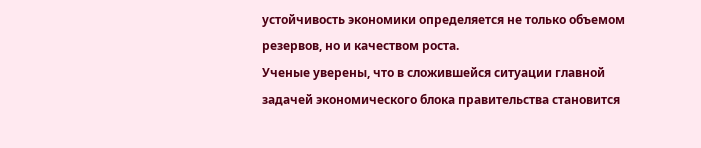устойчивость экономики определяется не только объемом резервов, но и качеством роста.
Ученые уверены, что в сложившейся ситуации главной задачей экономического блока правительства становится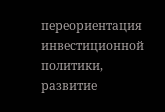переориентация инвестиционной политики, развитие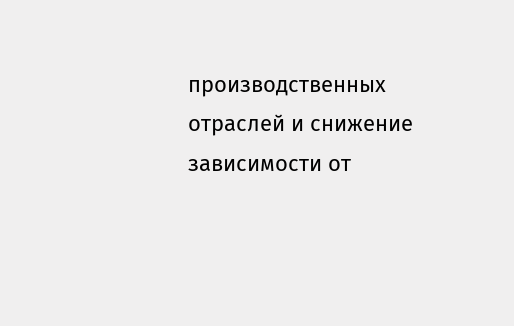производственных отраслей и снижение зависимости от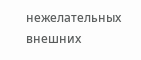нежелательных внешних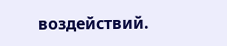воздействий.